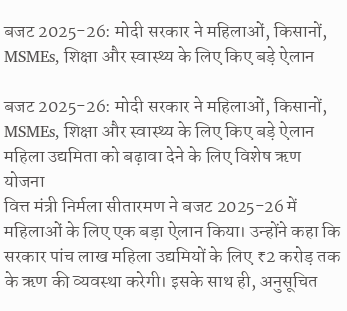बजट 2025-26: मोदी सरकार ने महिलाओं, किसानों, MSMEs, शिक्षा और स्वास्थ्य के लिए किए बड़े ऐलान

बजट 2025-26: मोदी सरकार ने महिलाओं, किसानों, MSMEs, शिक्षा और स्वास्थ्य के लिए किए बड़े ऐलान
महिला उद्यमिता को बढ़ावा देने के लिए विशेष ऋण योजना
वित्त मंत्री निर्मला सीतारमण ने बजट 2025-26 में महिलाओं के लिए एक बड़ा ऐलान किया। उन्होंने कहा कि सरकार पांच लाख महिला उद्यमियों के लिए ₹2 करोड़ तक के ऋण की व्यवस्था करेगी। इसके साथ ही, अनुसूचित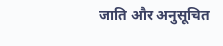जाति और अनुसूचित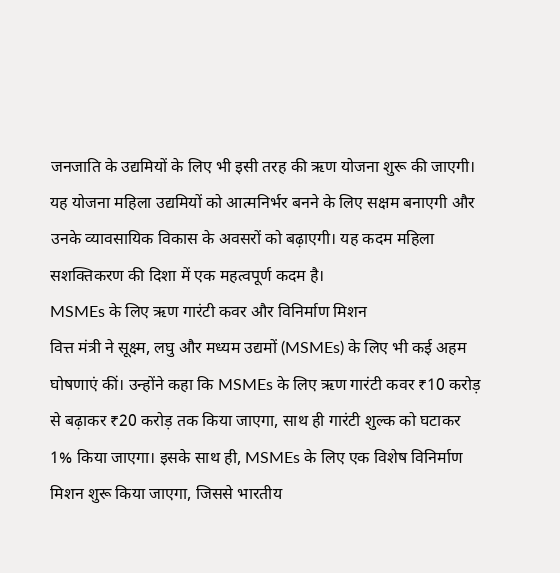जनजाति के उद्यमियों के लिए भी इसी तरह की ऋण योजना शुरू की जाएगी। यह योजना महिला उद्यमियों को आत्मनिर्भर बनने के लिए सक्षम बनाएगी और उनके व्यावसायिक विकास के अवसरों को बढ़ाएगी। यह कदम महिला सशक्तिकरण की दिशा में एक महत्वपूर्ण कदम है।
MSMEs के लिए ऋण गारंटी कवर और विनिर्माण मिशन
वित्त मंत्री ने सूक्ष्म, लघु और मध्यम उद्यमों (MSMEs) के लिए भी कई अहम घोषणाएं कीं। उन्होंने कहा कि MSMEs के लिए ऋण गारंटी कवर ₹10 करोड़ से बढ़ाकर ₹20 करोड़ तक किया जाएगा, साथ ही गारंटी शुल्क को घटाकर 1% किया जाएगा। इसके साथ ही, MSMEs के लिए एक विशेष विनिर्माण मिशन शुरू किया जाएगा, जिससे भारतीय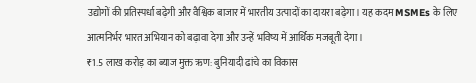उद्योगों की प्रतिस्पर्धा बढ़ेगी और वैश्विक बाजार में भारतीय उत्पादों का दायरा बढ़ेगा। यह कदम MSMEs के लिए आत्मनिर्भर भारत अभियान को बढ़ावा देगा और उन्हें भविष्य में आर्थिक मजबूती देगा।
₹1.5 लाख करोड़ का ब्याज मुक्त ऋण: बुनियादी ढांचे का विकास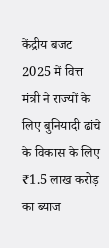केंद्रीय बजट 2025 में वित्त मंत्री ने राज्यों के लिए बुनियादी ढांचे के विकास के लिए ₹1.5 लाख करोड़ का ब्याज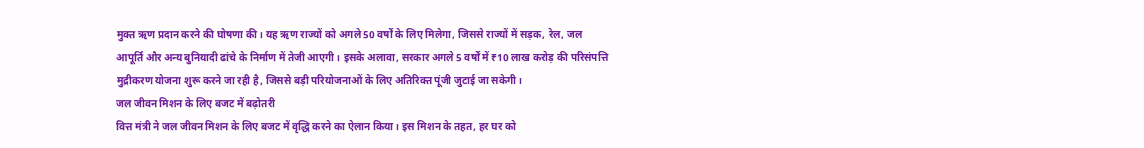मुक्त ऋण प्रदान करने की घोषणा की। यह ऋण राज्यों को अगले 50 वर्षों के लिए मिलेगा, जिससे राज्यों में सड़क, रेल, जल आपूर्ति और अन्य बुनियादी ढांचे के निर्माण में तेजी आएगी। इसके अलावा, सरकार अगले 5 वर्षों में ₹10 लाख करोड़ की परिसंपत्ति मुद्रीकरण योजना शुरू करने जा रही है, जिससे बड़ी परियोजनाओं के लिए अतिरिक्त पूंजी जुटाई जा सकेगी।
जल जीवन मिशन के लिए बजट में बढ़ोतरी
वित्त मंत्री ने जल जीवन मिशन के लिए बजट में वृद्धि करने का ऐलान किया। इस मिशन के तहत, हर घर को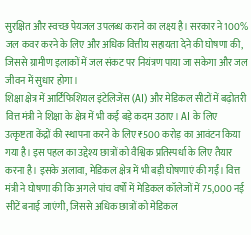सुरक्षित और स्वच्छ पेयजल उपलब्ध कराने का लक्ष्य है। सरकार ने 100% जल कवर करने के लिए और अधिक वित्तीय सहायता देने की घोषणा की, जिससे ग्रामीण इलाकों में जल संकट पर नियंत्रण पाया जा सकेगा और जल जीवन में सुधार होगा।
शिक्षा क्षेत्र में आर्टिफिशियल इंटेलिजेंस (AI) और मेडिकल सीटों में बढ़ोतरी
वित्त मंत्री ने शिक्षा के क्षेत्र में भी कई बड़े कदम उठाए। AI के लिए उत्कृष्टता केंद्रों की स्थापना करने के लिए ₹500 करोड़ का आवंटन किया गया है। इस पहल का उद्देश्य छात्रों को वैश्विक प्रतिस्पर्धा के लिए तैयार करना है। इसके अलावा, मेडिकल क्षेत्र में भी बड़ी घोषणाएं की गईं। वित्त मंत्री ने घोषणा की कि अगले पांच वर्षों में मेडिकल कॉलेजों में 75,000 नई सीटें बनाई जाएंगी, जिससे अधिक छात्रों को मेडिकल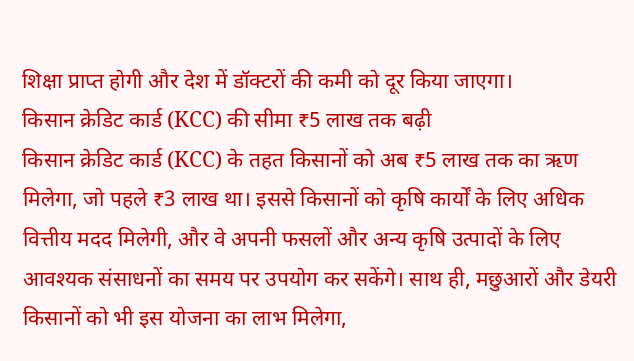शिक्षा प्राप्त होगी और देश में डॉक्टरों की कमी को दूर किया जाएगा।
किसान क्रेडिट कार्ड (KCC) की सीमा ₹5 लाख तक बढ़ी
किसान क्रेडिट कार्ड (KCC) के तहत किसानों को अब ₹5 लाख तक का ऋण मिलेगा, जो पहले ₹3 लाख था। इससे किसानों को कृषि कार्यों के लिए अधिक वित्तीय मदद मिलेगी, और वे अपनी फसलों और अन्य कृषि उत्पादों के लिए आवश्यक संसाधनों का समय पर उपयोग कर सकेंगे। साथ ही, मछुआरों और डेयरी किसानों को भी इस योजना का लाभ मिलेगा,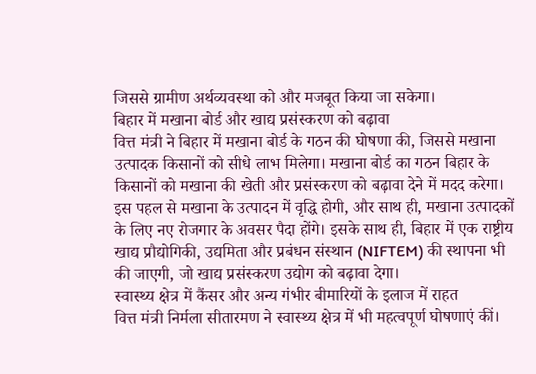जिससे ग्रामीण अर्थव्यवस्था को और मजबूत किया जा सकेगा।
बिहार में मखाना बोर्ड और खाद्य प्रसंस्करण को बढ़ावा
वित्त मंत्री ने बिहार में मखाना बोर्ड के गठन की घोषणा की, जिससे मखाना उत्पादक किसानों को सीधे लाभ मिलेगा। मखाना बोर्ड का गठन बिहार के किसानों को मखाना की खेती और प्रसंस्करण को बढ़ावा देने में मदद करेगा। इस पहल से मखाना के उत्पादन में वृद्धि होगी, और साथ ही, मखाना उत्पादकों के लिए नए रोजगार के अवसर पैदा होंगे। इसके साथ ही, बिहार में एक राष्ट्रीय खाद्य प्रौद्योगिकी, उद्यमिता और प्रबंधन संस्थान (NIFTEM) की स्थापना भी की जाएगी, जो खाद्य प्रसंस्करण उद्योग को बढ़ावा देगा।
स्वास्थ्य क्षेत्र में कैंसर और अन्य गंभीर बीमारियों के इलाज में राहत
वित्त मंत्री निर्मला सीतारमण ने स्वास्थ्य क्षेत्र में भी महत्वपूर्ण घोषणाएं कीं।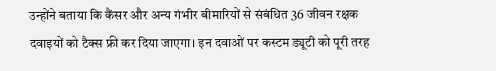उन्होंने बताया कि कैंसर और अन्य गंभीर बीमारियों से संबंधित 36 जीवन रक्षक दवाइयों को टैक्स फ्री कर दिया जाएगा। इन दवाओं पर कस्टम ड्यूटी को पूरी तरह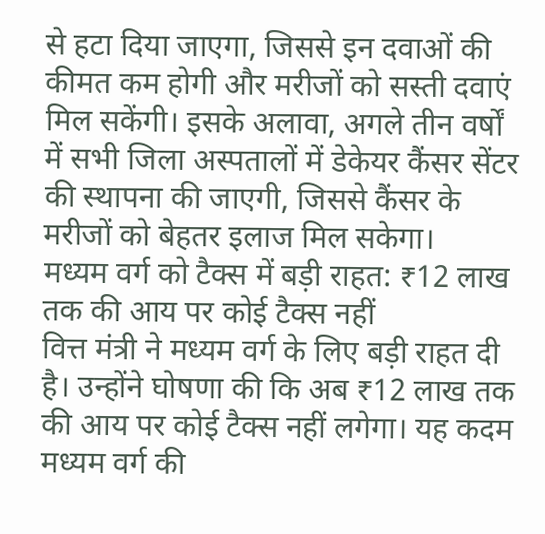से हटा दिया जाएगा, जिससे इन दवाओं की कीमत कम होगी और मरीजों को सस्ती दवाएं मिल सकेंगी। इसके अलावा, अगले तीन वर्षों में सभी जिला अस्पतालों में डेकेयर कैंसर सेंटर की स्थापना की जाएगी, जिससे कैंसर के मरीजों को बेहतर इलाज मिल सकेगा।
मध्यम वर्ग को टैक्स में बड़ी राहत: ₹12 लाख तक की आय पर कोई टैक्स नहीं
वित्त मंत्री ने मध्यम वर्ग के लिए बड़ी राहत दी है। उन्होंने घोषणा की कि अब ₹12 लाख तक की आय पर कोई टैक्स नहीं लगेगा। यह कदम मध्यम वर्ग की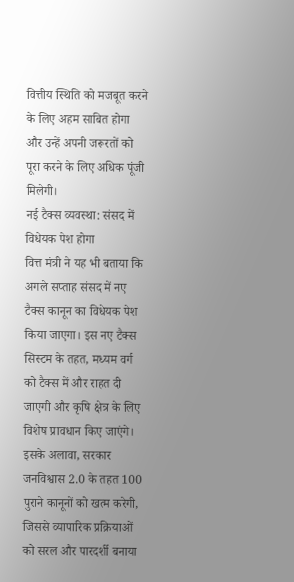वित्तीय स्थिति को मजबूत करने के लिए अहम साबित होगा और उन्हें अपनी जरूरतों को पूरा करने के लिए अधिक पूंजी मिलेगी।
नई टैक्स व्यवस्था: संसद में विधेयक पेश होगा
वित्त मंत्री ने यह भी बताया कि अगले सप्ताह संसद में नए टैक्स कानून का विधेयक पेश किया जाएगा। इस नए टैक्स सिस्टम के तहत, मध्यम वर्ग को टैक्स में और राहत दी जाएगी और कृषि क्षेत्र के लिए विशेष प्रावधान किए जाएंगे। इसके अलावा, सरकार जनविश्वास 2.0 के तहत 100 पुराने कानूनों को खत्म करेगी, जिससे व्यापारिक प्रक्रियाओं को सरल और पारदर्शी बनाया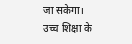जा सकेगा।
उच्च शिक्षा के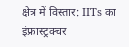क्षेत्र में विस्तार: IITs का इंफ्रास्ट्रक्चर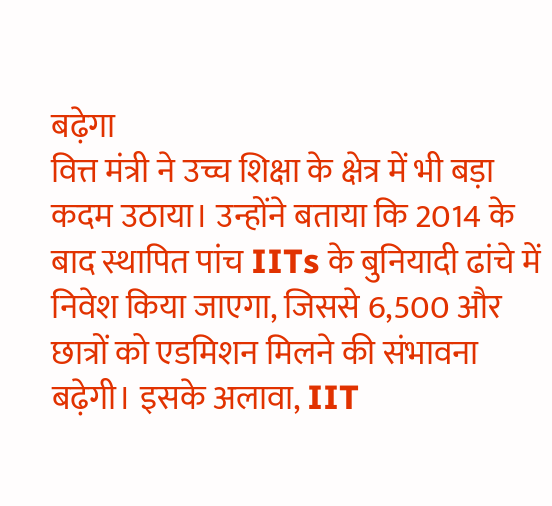बढ़ेगा
वित्त मंत्री ने उच्च शिक्षा के क्षेत्र में भी बड़ा कदम उठाया। उन्होंने बताया कि 2014 के बाद स्थापित पांच IITs के बुनियादी ढांचे में निवेश किया जाएगा, जिससे 6,500 और छात्रों को एडमिशन मिलने की संभावना बढ़ेगी। इसके अलावा, IIT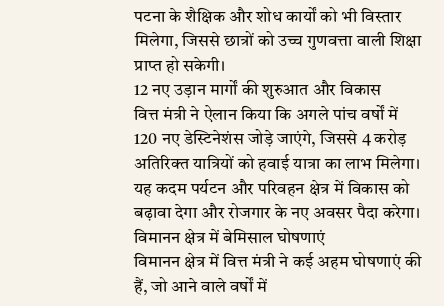पटना के शैक्षिक और शोध कार्यों को भी विस्तार मिलेगा, जिससे छात्रों को उच्च गुणवत्ता वाली शिक्षा प्राप्त हो सकेगी।
12 नए उड़ान मार्गों की शुरुआत और विकास
वित्त मंत्री ने ऐलान किया कि अगले पांच वर्षों में 120 नए डेस्टिनेशंस जोड़े जाएंगे, जिससे 4 करोड़ अतिरिक्त यात्रियों को हवाई यात्रा का लाभ मिलेगा। यह कदम पर्यटन और परिवहन क्षेत्र में विकास को बढ़ावा देगा और रोजगार के नए अवसर पैदा करेगा।
विमानन क्षेत्र में बेमिसाल घोषणाएं
विमानन क्षेत्र में वित्त मंत्री ने कई अहम घोषणाएं की हैं, जो आने वाले वर्षों में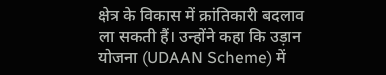क्षेत्र के विकास में क्रांतिकारी बदलाव ला सकती हैं। उन्होंने कहा कि उड़ान योजना (UDAAN Scheme) में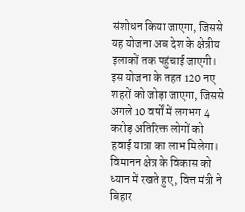संशोधन किया जाएगा, जिससे यह योजना अब देश के क्षेत्रीय इलाकों तक पहुंचाई जाएगी। इस योजना के तहत 120 नए शहरों को जोड़ा जाएगा, जिससे अगले 10 वर्षों में लगभग 4 करोड़ अतिरिक्त लोगों को हवाई यात्रा का लाभ मिलेगा।
विमानन क्षेत्र के विकास को ध्यान में रखते हुए, वित्त मंत्री ने बिहार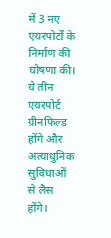में 3 नए एयरपोर्टों के निर्माण की घोषणा की। ये तीन एयरपोर्ट ग्रीनफिल्ड होंगे और अत्याधुनिक सुविधाओं से लैस होंगे।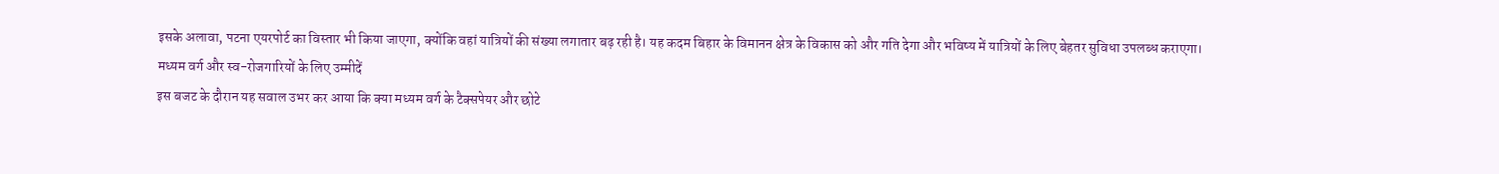इसके अलावा, पटना एयरपोर्ट का विस्तार भी किया जाएगा, क्योंकि वहां यात्रियों की संख्या लगातार बढ़ रही है। यह कदम बिहार के विमानन क्षेत्र के विकास को और गति देगा और भविष्य में यात्रियों के लिए बेहतर सुविधा उपलब्ध कराएगा।
मध्यम वर्ग और स्व-रोजगारियों के लिए उम्मीदें
इस बजट के दौरान यह सवाल उभर कर आया कि क्या मध्यम वर्ग के टैक्सपेयर और छोटे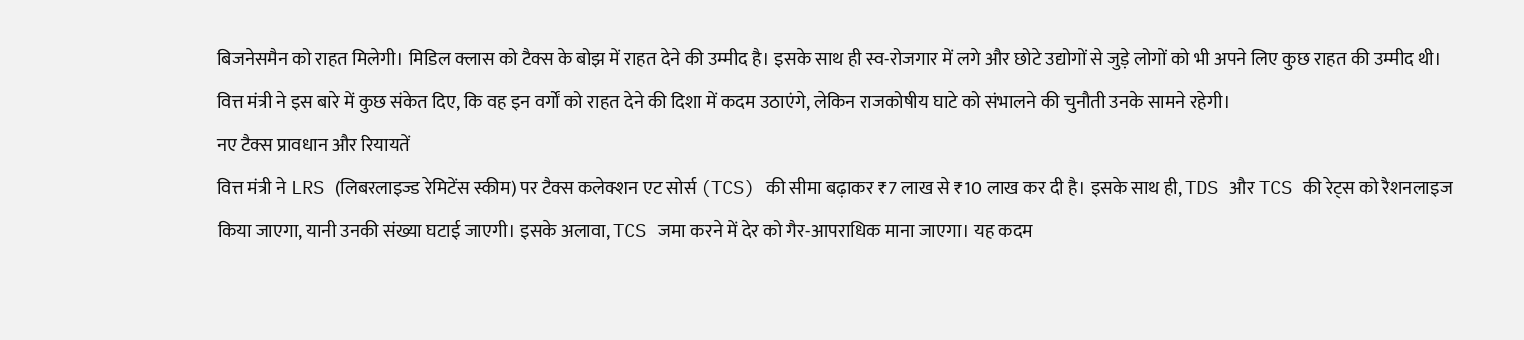बिजनेसमैन को राहत मिलेगी। मिडिल क्लास को टैक्स के बोझ में राहत देने की उम्मीद है। इसके साथ ही स्व-रोजगार में लगे और छोटे उद्योगों से जुड़े लोगों को भी अपने लिए कुछ राहत की उम्मीद थी। वित्त मंत्री ने इस बारे में कुछ संकेत दिए, कि वह इन वर्गों को राहत देने की दिशा में कदम उठाएंगे, लेकिन राजकोषीय घाटे को संभालने की चुनौती उनके सामने रहेगी।
नए टैक्स प्रावधान और रियायतें
वित्त मंत्री ने LRS (लिबरलाइज्ड रेमिटेंस स्कीम) पर टैक्स कलेक्शन एट सोर्स (TCS) की सीमा बढ़ाकर ₹7 लाख से ₹10 लाख कर दी है। इसके साथ ही, TDS और TCS की रेट्स को रैशनलाइज किया जाएगा, यानी उनकी संख्या घटाई जाएगी। इसके अलावा, TCS जमा करने में देर को गैर-आपराधिक माना जाएगा। यह कदम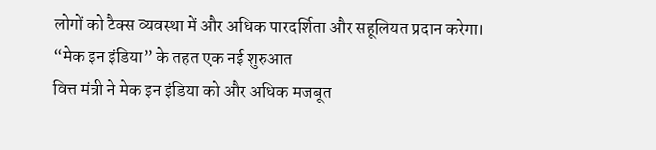लोगों को टैक्स व्यवस्था में और अधिक पारदर्शिता और सहूलियत प्रदान करेगा।
“मेक इन इंडिया” के तहत एक नई शुरुआत
वित्त मंत्री ने मेक इन इंडिया को और अधिक मजबूत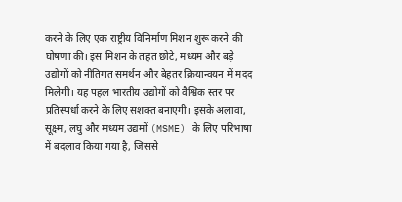करने के लिए एक राष्ट्रीय विनिर्माण मिशन शुरू करने की घोषणा की। इस मिशन के तहत छोटे, मध्यम और बड़े उद्योगों को नीतिगत समर्थन और बेहतर क्रियान्वयन में मदद मिलेगी। यह पहल भारतीय उद्योगों को वैश्विक स्तर पर प्रतिस्पर्धा करने के लिए सशक्त बनाएगी। इसके अलावा, सूक्ष्म, लघु और मध्यम उद्यमों (MSME) के लिए परिभाषा में बदलाव किया गया है, जिससे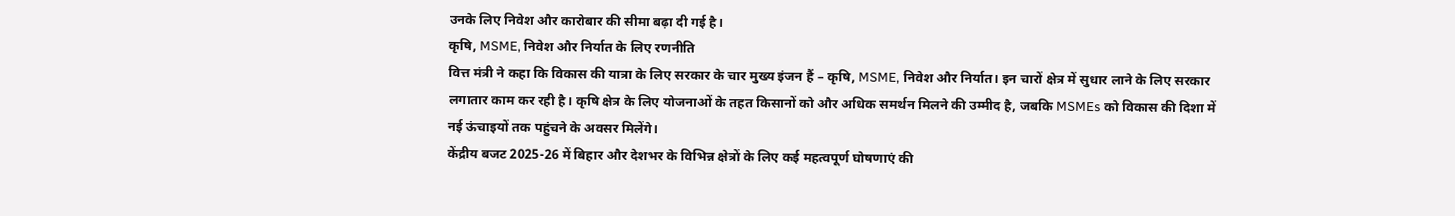उनके लिए निवेश और कारोबार की सीमा बढ़ा दी गई है।
कृषि, MSME, निवेश और निर्यात के लिए रणनीति
वित्त मंत्री ने कहा कि विकास की यात्रा के लिए सरकार के चार मुख्य इंजन हैं – कृषि, MSME, निवेश और निर्यात। इन चारों क्षेत्र में सुधार लाने के लिए सरकार लगातार काम कर रही है। कृषि क्षेत्र के लिए योजनाओं के तहत किसानों को और अधिक समर्थन मिलने की उम्मीद है, जबकि MSMEs को विकास की दिशा में नई ऊंचाइयों तक पहुंचने के अवसर मिलेंगे।
केंद्रीय बजट 2025-26 में बिहार और देशभर के विभिन्न क्षेत्रों के लिए कई महत्वपूर्ण घोषणाएं की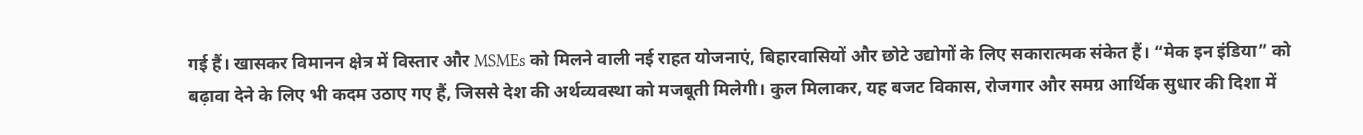गई हैं। खासकर विमानन क्षेत्र में विस्तार और MSMEs को मिलने वाली नई राहत योजनाएं, बिहारवासियों और छोटे उद्योगों के लिए सकारात्मक संकेत हैं। “मेक इन इंडिया” को बढ़ावा देने के लिए भी कदम उठाए गए हैं, जिससे देश की अर्थव्यवस्था को मजबूती मिलेगी। कुल मिलाकर, यह बजट विकास, रोजगार और समग्र आर्थिक सुधार की दिशा में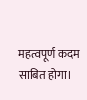महत्वपूर्ण कदम साबित होगा।